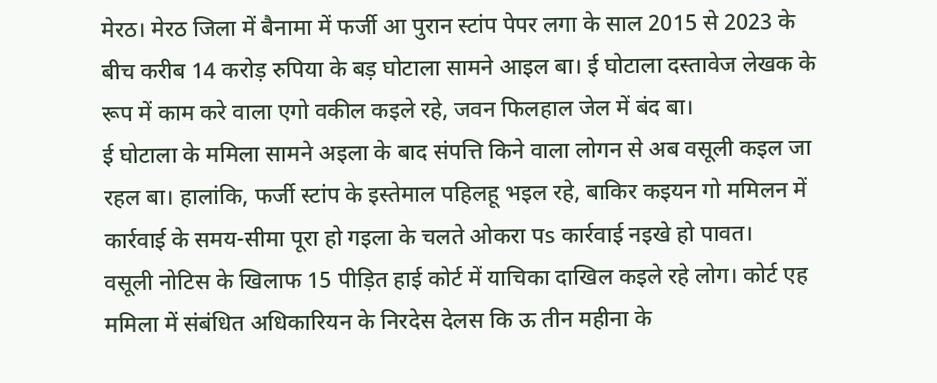मेरठ। मेरठ जिला में बैनामा में फर्जी आ पुरान स्टांप पेपर लगा के साल 2015 से 2023 के बीच करीब 14 करोड़ रुपिया के बड़ घोटाला सामने आइल बा। ई घोटाला दस्तावेज लेखक के रूप में काम करे वाला एगो वकील कइले रहे, जवन फिलहाल जेल में बंद बा।
ई घोटाला के ममिला सामने अइला के बाद संपत्ति किने वाला लोगन से अब वसूली कइल जा रहल बा। हालांकि, फर्जी स्टांप के इस्तेमाल पहिलहू भइल रहे, बाकिर कइयन गो ममिलन में कार्रवाई के समय-सीमा पूरा हो गइला के चलते ओकरा पs कार्रवाई नइखे हो पावत।
वसूली नोटिस के खिलाफ 15 पीड़ित हाई कोर्ट में याचिका दाखिल कइले रहे लोग। कोर्ट एह ममिला में संबंधित अधिकारियन के निरदेस देलस कि ऊ तीन महीना के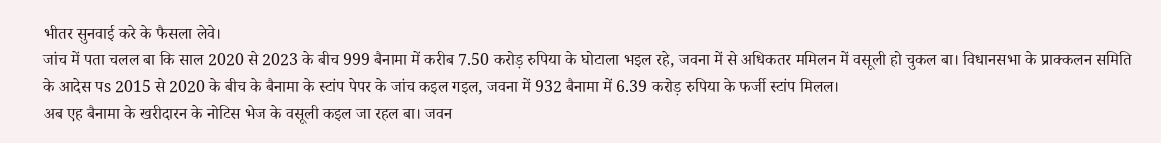भीतर सुनवाई करे के फैसला लेवे।
जांच में पता चलल बा कि साल 2020 से 2023 के बीच 999 बैनामा में करीब 7.50 करोड़ रुपिया के घोटाला भइल रहे, जवना में से अधिकतर ममिलन में वसूली हो चुकल बा। विधानसभा के प्राक्कलन समिति के आदेस पs 2015 से 2020 के बीच के बैनामा के स्टांप पेपर के जांच कइल गइल, जवना में 932 बैनामा में 6.39 करोड़ रुपिया के फर्जी स्टांप मिलल।
अब एह बैनामा के खरीदारन के नोटिस भेज के वसूली कइल जा रहल बा। जवन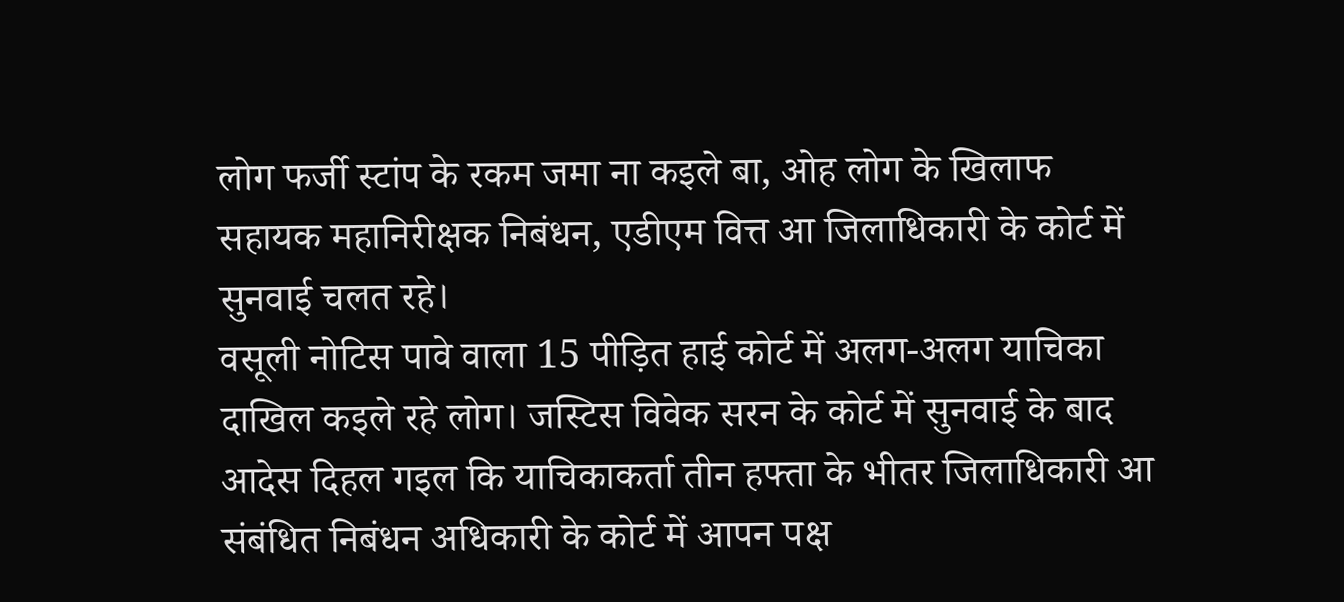लोग फर्जी स्टांप के रकम जमा ना कइले बा, ओह लोग के खिलाफ सहायक महानिरीक्षक निबंधन, एडीएम वित्त आ जिलाधिकारी के कोर्ट में सुनवाई चलत रहे।
वसूली नोटिस पावे वाला 15 पीड़ित हाई कोर्ट में अलग-अलग याचिका दाखिल कइले रहे लोग। जस्टिस विवेक सरन के कोर्ट में सुनवाई के बाद आदेस दिहल गइल कि याचिकाकर्ता तीन हफ्ता के भीतर जिलाधिकारी आ संबंधित निबंधन अधिकारी के कोर्ट में आपन पक्ष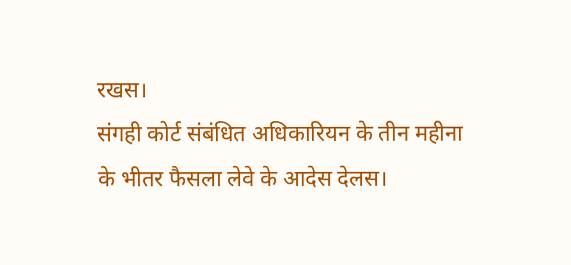रखस।
संगही कोर्ट संबंधित अधिकारियन के तीन महीना के भीतर फैसला लेवे के आदेस देलस।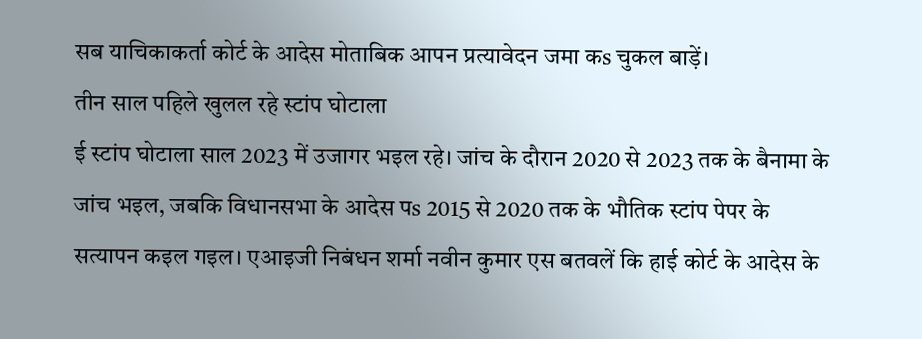सब याचिकाकर्ता कोर्ट के आदेस मोताबिक आपन प्रत्यावेदन जमा कs चुकल बाड़ें।
तीन साल पहिले खुलल रहे स्टांप घोटाला
ई स्टांप घोटाला साल 2023 में उजागर भइल रहे। जांच के दौरान 2020 से 2023 तक के बैनामा के जांच भइल, जबकि विधानसभा के आदेस पs 2015 से 2020 तक के भौतिक स्टांप पेपर के सत्यापन कइल गइल। एआइजी निबंधन शर्मा नवीन कुमार एस बतवलें कि हाई कोर्ट के आदेस के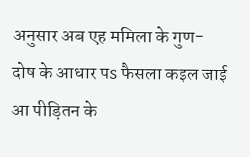अनुसार अब एह ममिला के गुण-दोष के आधार पs फैसला कइल जाई आ पीड़ितन के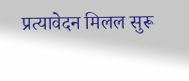प्रत्यावेदन मिलल सुरू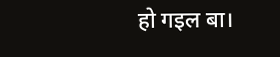हो गइल बा।